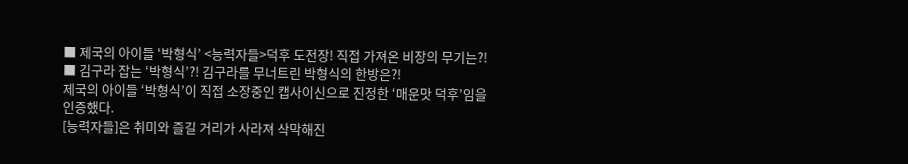■ 제국의 아이들 ‘박형식’ <능력자들>덕후 도전장! 직접 가져온 비장의 무기는?!
■ 김구라 잡는 ‘박형식’?! 김구라를 무너트린 박형식의 한방은?!
제국의 아이들 ‘박형식’이 직접 소장중인 캡사이신으로 진정한 ‘매운맛 덕후’임을 인증했다.
[능력자들]은 취미와 즐길 거리가 사라져 삭막해진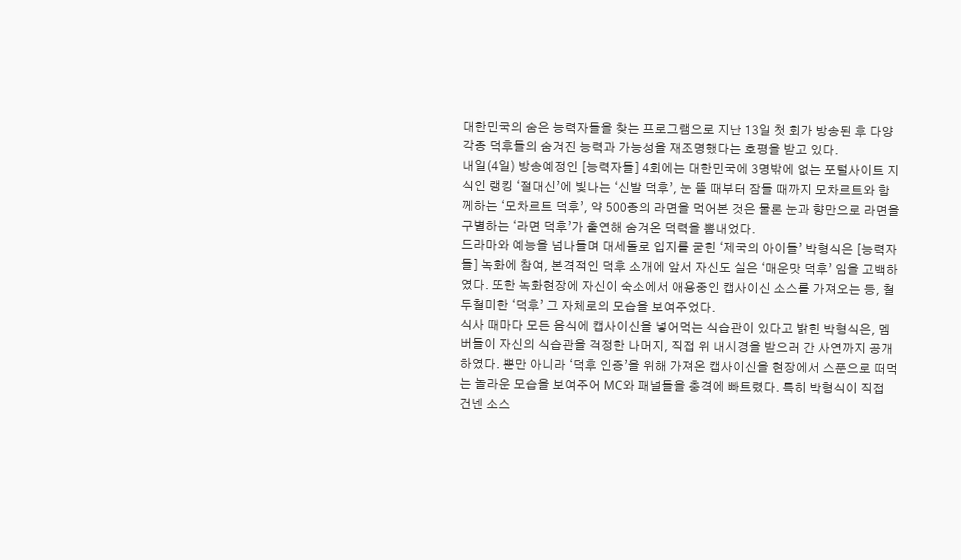대한민국의 숨은 능력자들을 찾는 프로그램으로 지난 13일 첫 회가 방송된 후 다양 각종 덕후들의 숨겨진 능력과 가능성을 재조명했다는 호평을 받고 있다.
내일(4일) 방송예정인 [능력자들] 4회에는 대한민국에 3명밖에 없는 포털사이트 지식인 랭킹 ‘절대신’에 빛나는 ‘신발 덕후’, 눈 뜰 때부터 잠들 때까지 모차르트와 함께하는 ‘모차르트 덕후’, 약 500종의 라면을 먹어본 것은 물론 눈과 향만으로 라면을 구별하는 ‘라면 덕후’가 출연해 숨겨온 덕력을 뽐내었다.
드라마와 예능을 넘나들며 대세돌로 입지를 굳힌 ‘제국의 아이들’ 박형식은 [능력자들] 녹화에 참여, 본격적인 덕후 소개에 앞서 자신도 실은 ‘매운맛 덕후’ 임을 고백하였다. 또한 녹화현장에 자신이 숙소에서 애용중인 캡사이신 소스를 가져오는 등, 철두철미한 ‘덕후’ 그 자체로의 모습을 보여주었다.
식사 때마다 모든 음식에 캡사이신을 넣어먹는 식습관이 있다고 밝힌 박형식은, 멤버들이 자신의 식습관을 걱정한 나머지, 직접 위 내시경을 받으러 간 사연까지 공개하였다. 뿐만 아니라 ‘덕후 인증’을 위해 가져온 캡사이신을 현장에서 스푼으로 떠먹는 놀라운 모습을 보여주어 MC와 패널들을 충격에 빠트렸다. 특히 박형식이 직접 건넨 소스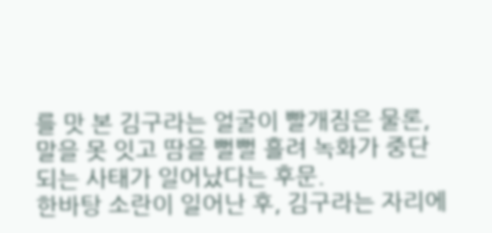를 맛 본 김구라는 얼굴이 빨개짐은 물론, 말을 못 잇고 땀을 뻘뻘 흘려 녹화가 중단되는 사태가 일어났다는 후문.
한바탕 소란이 일어난 후, 김구라는 자리에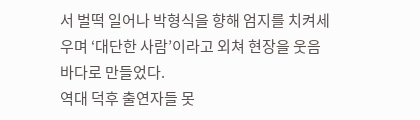서 벌떡 일어나 박형식을 향해 엄지를 치켜세우며 ‘대단한 사람’이라고 외쳐 현장을 웃음바다로 만들었다.
역대 덕후 출연자들 못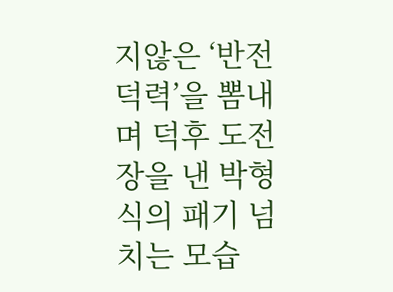지않은 ‘반전 덕력’을 뽐내며 덕후 도전장을 낸 박형식의 패기 넘치는 모습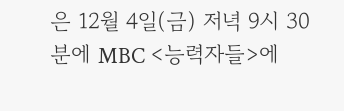은 12월 4일(금) 저녁 9시 30분에 MBC <능력자들>에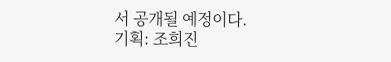서 공개될 예정이다.
기획: 조희진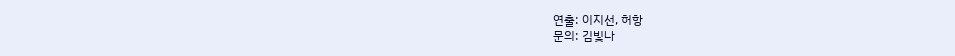연출: 이지선, 허항
문의: 김빛나